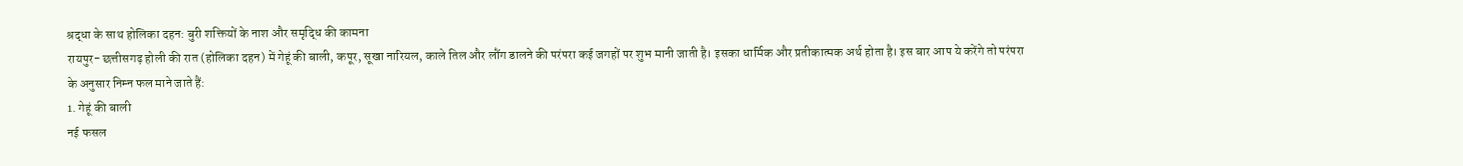श्रद्धा के साथ होलिका दहन: बुरी शक्तियों के नाश और समृद्धि की कामना
रायपुर- छत्तीसगढ़ होली की रात (होलिका दहन) में गेहूं की बाली, कपूर, सूखा नारियल, काले तिल और लौंग डालने की परंपरा कई जगहों पर शुभ मानी जाती है। इसका धार्मिक और प्रतीकात्मक अर्थ होता है। इस बार आप ये करेंगे तो परंपरा के अनुसार निम्न फल माने जाते हैं:
1. गेहूं की बाली
नई फसल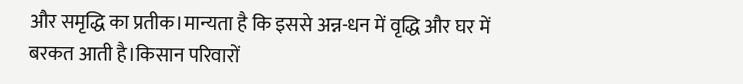और समृद्धि का प्रतीक।मान्यता है कि इससे अन्न-धन में वृद्धि और घर में बरकत आती है।किसान परिवारों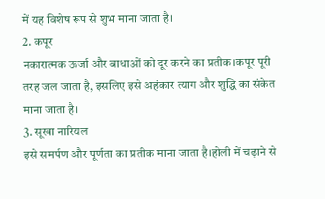में यह विशेष रूप से शुभ माना जाता है।
2. कपूर
नकारात्मक ऊर्जा और बाधाओं को दूर करने का प्रतीक।कपूर पूरी तरह जल जाता है, इसलिए इसे अहंकार त्याग और शुद्धि का संकेत माना जाता है।
3. सूखा नारियल
इसे समर्पण और पूर्णता का प्रतीक माना जाता है।होली में चढ़ाने से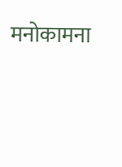मनोकामना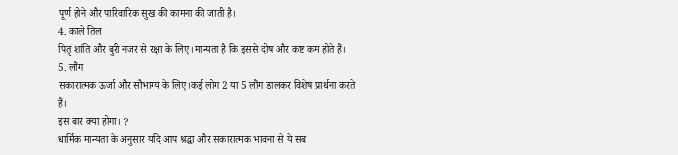पूर्ण होने और पारिवारिक सुख की कामना की जाती है।
4. काले तिल
पितृ शांति और बुरी नजर से रक्षा के लिए।मान्यता है कि इससे दोष और कष्ट कम होते हैं।
5. लौंग
सकारात्मक ऊर्जा और सौभाग्य के लिए।कई लोग 2 या 5 लौंग डालकर विशेष प्रार्थना करते हैं।
इस बार क्या होगा। ?
धार्मिक मान्यता के अनुसार यदि आप श्रद्धा और सकारात्मक भावना से ये सब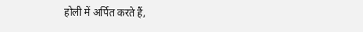होली में अर्पित करते हैं,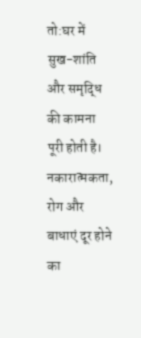तो:घर में सुख-शांति और समृद्धि की कामना पूरी होती है।
नकारात्मकता, रोग और बाधाएं दूर होने का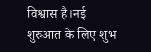विश्वास है।नई शुरुआत के लिए शुभ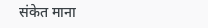संकेत माना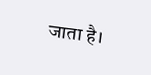जाता है।